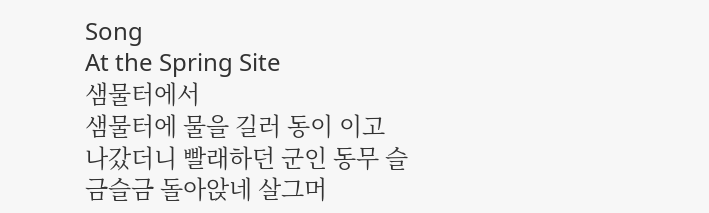Song
At the Spring Site
샘물터에서
샘물터에 물을 길러 동이 이고 나갔더니 빨래하던 군인 동무 슬금슬금 돌아앉네 살그머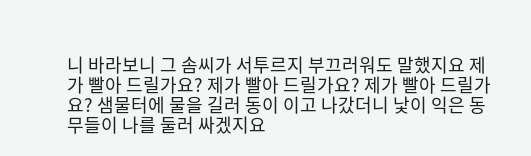니 바라보니 그 솜씨가 서투르지 부끄러워도 말했지요 제가 빨아 드릴가요? 제가 빨아 드릴가요? 제가 빨아 드릴가요? 샘물터에 물을 길러 동이 이고 나갔더니 낯이 익은 동무들이 나를 둘러 싸겠지요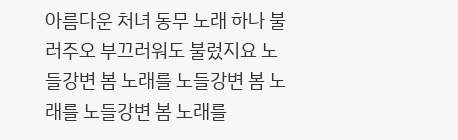아름다운 처녀 동무 노래 하나 불러주오 부끄러워도 불렀지요 노들강변 봄 노래를 노들강변 봄 노래를 노들강변 봄 노래를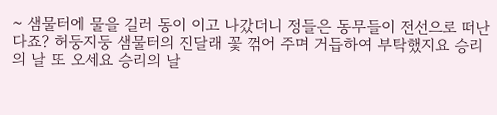~ 샘물터에 물을 길러 동이 이고 나갔더니 정들은 동무들이 전선으로 떠난다죠? 허둥지둥 샘물터의 진달래 꽃 꺾어 주며 거듭하여 부탁했지요 승리의 날 또 오세요 승리의 날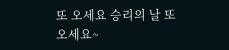또 오세요 승리의 날 또 오세요~